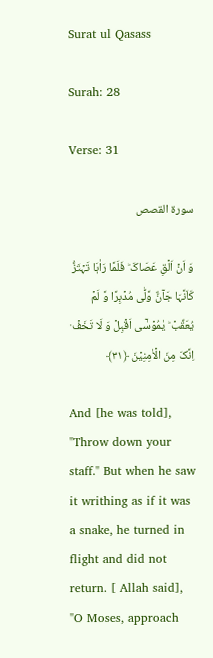Surat ul Qasass

Surah: 28

Verse: 31

سورة القصص

وَ اَنۡ اَلۡقِ عَصَاکَ ؕ فَلَمَّا رَاٰہَا تَہۡتَزُّ کَاَنَّہَا جَآنٌّ وَّلّٰی مُدۡبِرًا وَّ لَمۡ یُعَقِّبۡ ؕ یٰمُوۡسٰۤی اَقۡبِلۡ وَ لَا تَخَفۡ ۟ اِنَّکَ مِنَ الۡاٰمِنِیۡنَ ﴿۳۱﴾

And [he was told], "Throw down your staff." But when he saw it writhing as if it was a snake, he turned in flight and did not return. [ Allah said], "O Moses, approach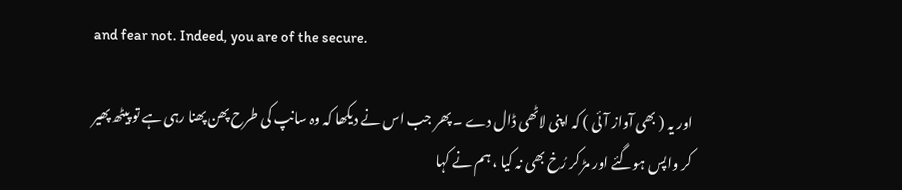and fear not. Indeed, you are of the secure.

اور یہ ( بھی آواز آئی ) کہ اپنی لاٹھی ڈال دے ۔ پھر جب اس نے دیکھا کہ وہ سانپ کی طرح پھن پھنا رہی ہے تو پیٹھ پھیر کر واپس ہوگئے اور مڑ کر رُخ بھی نہ کیا ، ہم نے کہا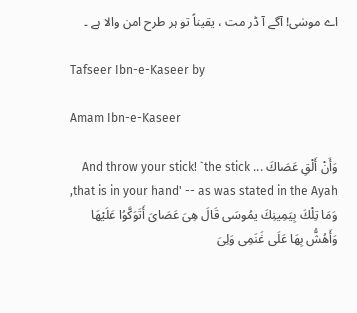اے موسٰی! آگے آ ڈر مت ، یقیناً تو ہر طرح امن والا ہے ۔

Tafseer Ibn-e-Kaseer by

Amam Ibn-e-Kaseer

وَأَنْ أَلْقِ عَصَاكَ ... And throw your stick! `the stick that is in your hand' -- as was stated in the Ayah, وَمَا تِلْكَ بِيَمِينِكَ يمُوسَى قَالَ هِىَ عَصَاىَ أَتَوَكَّوُا عَلَيْهَا وَأَهُشُّ بِهَا عَلَى غَنَمِى وَلِىَ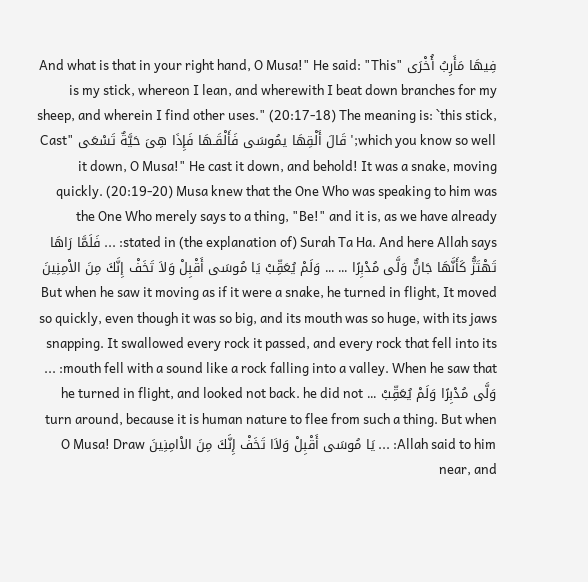فِيهَا مَأَرِبُ أُخْرَى "And what is that in your right hand, O Musa!" He said: "This is my stick, whereon I lean, and wherewith I beat down branches for my sheep, and wherein I find other uses." (20:17-18) The meaning is: `this stick, which you know so well;' قَالَ أَلْقِهَا يمُوسَى فَأَلْقَـهَا فَإِذَا هِىَ حَيَّةٌ تَسْعَى "Cast it down, O Musa!" He cast it down, and behold! It was a snake, moving quickly. (20:19-20) Musa knew that the One Who was speaking to him was the One Who merely says to a thing, "Be!" and it is, as we have already stated in (the explanation of) Surah Ta Ha. And here Allah says: ... فَلَمَّا رَاهَا تَهْتَزُّ كَأَنَّهَا جَانٌّ وَلَّى مُدْبِرًا ... ... وَلَمْ يُعَقِّبْ يَا مُوسَى أَقْبِلْ وَلاَ تَخَفْ إِنَّكَ مِنَ الاْمِنِينَ But when he saw it moving as if it were a snake, he turned in flight, It moved so quickly, even though it was so big, and its mouth was so huge, with its jaws snapping. It swallowed every rock it passed, and every rock that fell into its mouth fell with a sound like a rock falling into a valley. When he saw that: ... وَلَّى مُدْبِرًا وَلَمْ يُعَقِّبْ ... he turned in flight, and looked not back. he did not turn around, because it is human nature to flee from such a thing. But when Allah said to him: ... يَا مُوسَى أَقْبِلْ وَلاَا تَخَفْ إِنَّكَ مِنَ الاْامِنِينَ O Musa! Draw near, and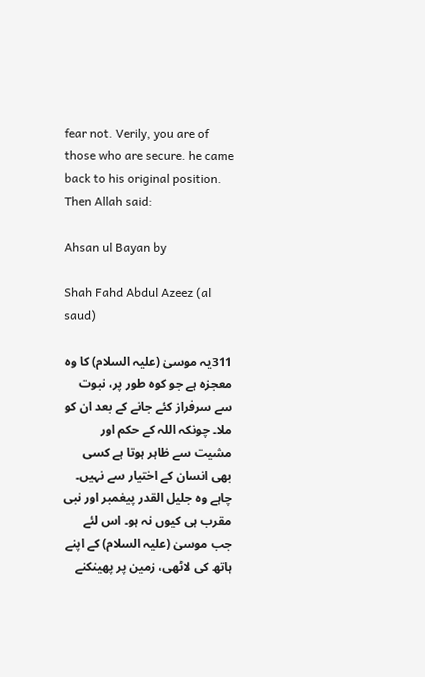fear not. Verily, you are of those who are secure. he came back to his original position. Then Allah said:

Ahsan ul Bayan by

Shah Fahd Abdul Azeez (al saud)

311یہ موسیٰ (علیہ السلام) کا وہ معجزہ ہے جو کوہ طور پر، نبوت سے سرفراز کئے جانے کے بعد ان کو ملا۔ چونکہ اللہ کے حکم اور مشیت سے ظاہر ہوتا ہے کسی بھی انسان کے اختیار سے نہیں۔ چاہے وہ جلیل القدر پیغمبر اور نبی مقرب ہی کیوں نہ ہو۔ اس لئے جب موسیٰ (علیہ السلام) کے اپنے ہاتھ کی لاٹھی، زمین پر پھینکنے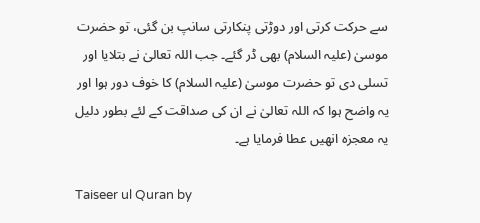سے حرکت کرتی اور دوڑتی پنکارتی سانپ بن گئی، تو حضرت موسیٰ (علیہ السلام) بھی ڈر گئے۔ جب اللہ تعالیٰ نے بتلایا اور تسلی دی تو حضرت موسیٰ (علیہ السلام) کا خوف دور ہوا اور یہ واضح ہوا کہ اللہ تعالیٰ نے ان کی صداقت کے لئے بطور دلیل یہ معجزہ انھیں عطا فرمایا ہے۔

Taiseer ul Quran by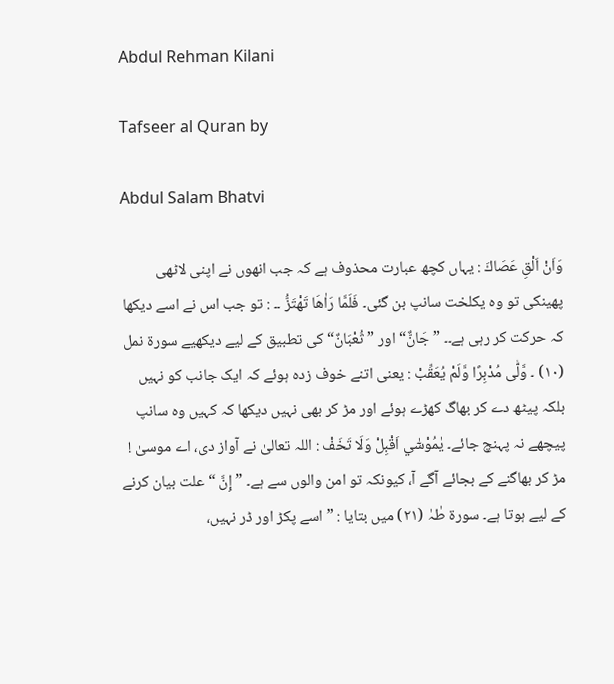Abdul Rehman Kilani

Tafseer al Quran by

Abdul Salam Bhatvi

وَاَنْ اَلْقِ عَصَاكَ : یہاں کچھ عبارت محذوف ہے کہ جب انھوں نے اپنی لاٹھی پھینکی تو وہ یکلخت سانپ بن گئی۔ فَلَمَّا رَاٰهَا تَهْتَزُّ ۔۔ : تو جب اس نے اسے دیکھا کہ حرکت کر رہی ہے۔۔ ” جَانٌّ“ اور ” ثُعْبَانٌ“ کی تطبیق کے لیے دیکھیے سورة نمل (١٠) ۔ وَّلّٰى مُدْبِرًا وَّلَمْ يُعَقِّبْ : یعنی اتنے خوف زدہ ہوئے کہ ایک جانب کو نہیں بلکہ پیٹھ دے کر بھاگ کھڑے ہوئے اور مڑ کر بھی نہیں دیکھا کہ کہیں وہ سانپ پیچھے نہ پہنچ جائے۔ يٰمُوْسٰٓي اَقْبِلْ وَلَا تَخَفْ : اللہ تعالیٰ نے آواز دی، اے موسیٰ ! مڑ کر بھاگنے کے بجائے آگے آ، کیونکہ تو امن والوں سے ہے۔ ”إِنَّ “ علت بیان کرنے کے لیے ہوتا ہے۔ سورة طٰہٰ (٢١) میں بتایا : ” اسے پکڑ اور ڈر نہیں،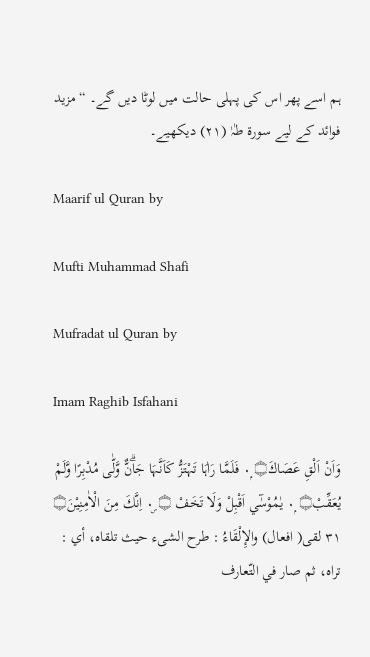ہم اسے پھر اس کی پہلی حالت میں لوٹا دیں گے۔ “ مزید فوائد کے لیے سورة طٰہٰ (٢١) دیکھیے۔

Maarif ul Quran by

Mufti Muhammad Shafi

Mufradat ul Quran by

Imam Raghib Isfahani

وَاَنْ اَلْقِ عَصَاكَ۝ ٠ۭ فَلَمَّا رَاٰہَا تَہْتَزُّ كَاَنَّہَا جَاۗنٌّ وَّلّٰى مُدْبِرًا وَّلَمْ يُعَقِّبْ۝ ٠ۭ يٰمُوْسٰٓي اَقْبِلْ وَلَا تَخَفْ ۝ ٠ۣ اِنَّكَ مِنَ الْاٰمِنِيْنَ۝ ٣١ لقی( افعال) والإِلْقَاءُ : طرح الشیء حيث تلقاه، أي : تراه، ثم صار في التّعارف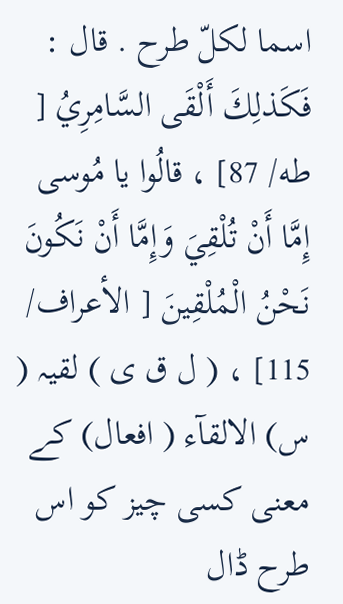اسما لكلّ طرح . قال : فَكَذلِكَ أَلْقَى السَّامِرِيُ [ طه/ 87] ، قالُوا يا مُوسی إِمَّا أَنْ تُلْقِيَ وَإِمَّا أَنْ نَكُونَ نَحْنُ الْمُلْقِينَ [ الأعراف/ 115] ، ( ل ق ی ) لقیہ ( س) الالقآء ( افعال) کے معنی کسی چیز کو اس طرح ڈال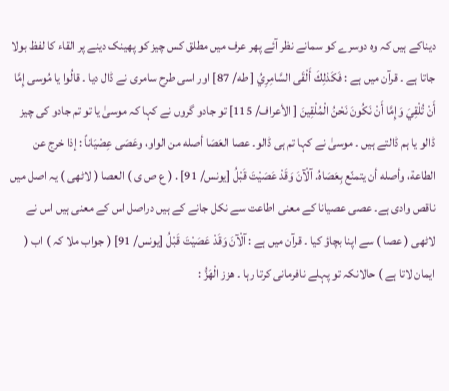دیناکے ہیں کہ وہ دوسرے کو سمانے نظر آئے پھر عرف میں مطلق کس چیز کو پھینک دینے پر القاء کا لفظ بولا جاتا ہے ۔ قرآن میں ہے : فَكَذلِكَ أَلْقَى السَّامِرِيُ [ طه/ 87] اور اسی طرح سامری نے ڈال دیا ۔ قالُوا يا مُوسی إِمَّا أَنْ تُلْقِيَ وَإِمَّا أَنْ نَكُونَ نَحْنُ الْمُلْقِينَ [ الأعراف/ 115] تو جادو گروں نے کہا کہ موسیٰ یا تو تم جادو کی چیز ڈالو یا ہم ڈالتے ہیں ۔ موسیٰ نے کہا تم ہی ڈالو۔ عصا العَصَا أصله من الواو، وعَصَى عِصْيَاناً : إذا خرج عن الطاعة، وأصله أن يتمنّع بِعَصَاهُ. آلْآنَ وَقَدْ عَصَيْتَ قَبْلُ [يونس/ 91] . ( ع ص ی ) العصا ( لاٹھی ) یہ اصل میں ناقص وادی ہے۔ عصی عصیانا کے معنی اطاعت سے نکل جانے کے ہیں دراصل اس کے معنی ہیں اس نے لاٹھی ( عصا ) سے اپنا بچاؤ کیا ۔ قرآن میں ہے : آلْآنَ وَقَدْ عَصَيْتَ قَبْلُ [يونس/ 91] ( جواب ملا کہ ) اب ( ایمان لاتا ہے ) حالانکہ تو پہلے نافرمانی کرتا رہا ۔ هزز الْهَزُّ :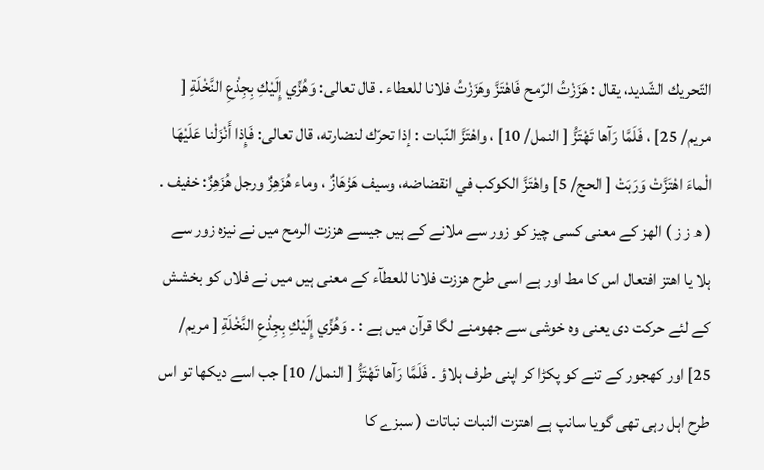التّحريك الشّديد، يقال : هَزَزْتُ الرّمح فَاهْتَزَّ وهَزَزْتُ فلانا للعطاء . قال تعالی: وَهُزِّي إِلَيْكِ بِجِذْعِ النَّخْلَةِ [ مریم/ 25] ، فَلَمَّا رَآها تَهْتَزُّ [ النمل/ 10] ، واهْتَزَّ النّبات : إذا تحرّك لنضارته، قال تعالی: فَإِذا أَنْزَلْنا عَلَيْهَا الْماءَ اهْتَزَّتْ وَرَبَتْ [ الحج/ 5] واهْتَزَّ الكوكب في انقضاضه، وسیف هَزْهَازٌ ، وماء هُزَهِزٌ ورجل هُزَهِزٌ: خفیف . ( ھ ز ز ) الھز کے معنی کسی چیز کو زور سے ملانے کے ہیں جیسے ھززت الرمح میں نے نیزہ زور سے ہلا یا اھتز افتعال اس کا مط اور ہے اسی طرح ھززت فلانا للعطآء کے معنی ہیں میں نے فلاں کو بخشش کے لئے حرکت دی یعنی وہ خوشی سے جھومنے لگا قرآن میں ہے : ۔ وَهُزِّي إِلَيْكِ بِجِذْعِ النَّخْلَةِ [ مریم/ 25] اور کھجور کے تنے کو پکڑا کر اپنی طرف ہلاؤ ۔ فَلَمَّا رَآها تَهْتَزُّ [ النمل/ 10] جب اسے دیکھا تو اس طرح اہل رہی تھی گویا سانپ ہے اھتزت النبات نباتات ( سبزے کا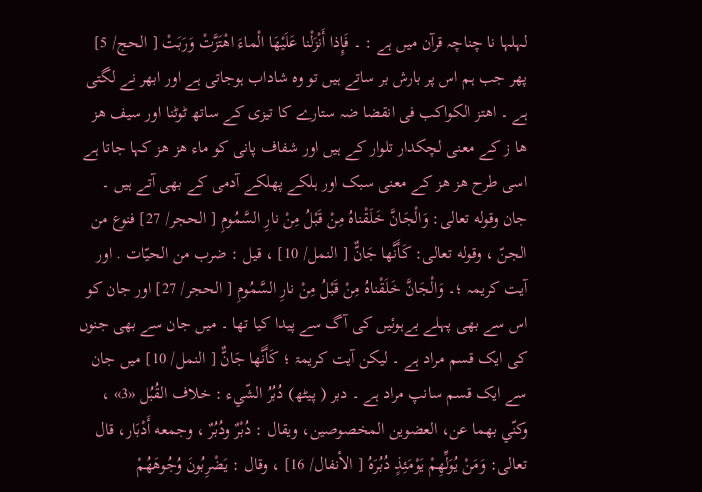لہلہا نا چناچہ قرآن میں ہے : ۔ فَإِذا أَنْزَلْنا عَلَيْهَا الْماءَ اهْتَزَّتْ وَرَبَتْ [ الحج/ 5] پھر جب ہم اس پر بارش بر ساتے ہیں تو وہ شاداب ہوجاتی ہے اور ابھر نے لگتی ہے ۔ اھتز الکواکب فی انقضا ضہ ستارے کا تیزی کے ساتھ ٹوٹنا اور سیف ھز ھا ز کے معنی لچکدار تلوار کے ہیں اور شفاف پانی کو ماء ھز ھز کہا جاتا ہے اسی طرح ھز ھز کے معنی سبک اور ہلکے پھلکے آدمی کے بھی آتے ہیں ۔ جان وقوله تعالی: وَالْجَانَّ خَلَقْناهُ مِنْ قَبْلُ مِنْ نارِ السَّمُومِ [ الحجر/ 27] فنوع من الجنّ ، وقوله تعالی: كَأَنَّها جَانٌّ [ النمل/ 10] ، قيل : ضرب من الحيّات . اور آیت کریمہ ؛۔ وَالْجَانَّ خَلَقْناهُ مِنْ قَبْلُ مِنْ نارِ السَّمُومِ [ الحجر/ 27] اور جان کو اس سے بھی پہلے بےہوئیں کی آگ سے پیدا کیا تھا ۔ میں جان سے بھی جنوں کی ایک قسم مراد ہے ۔ لیکن آیت کریمۃ ؛ كَأَنَّها جَانٌّ [ النمل/ 10] میں جان سے ایک قسم سانپ مراد ہے ۔ دبر ( پيٹھ) دُبُرُ الشّيء : خلاف القُبُل «3» ، وكنّي بهما عن، العضوین المخصوصین، ويقال : دُبْرٌ ودُبُرٌ ، وجمعه أَدْبَار، قال تعالی: وَمَنْ يُوَلِّهِمْ يَوْمَئِذٍ دُبُرَهُ [ الأنفال/ 16] ، وقال : يَضْرِبُونَ وُجُوهَهُمْ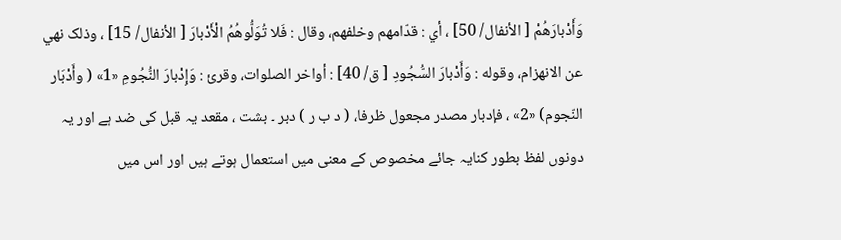وَأَدْبارَهُمْ [ الأنفال/ 50] ، أي : قدّامهم وخلفهم، وقال : فَلا تُوَلُّوهُمُ الْأَدْبارَ [ الأنفال/ 15] ، وذلک نهي عن الانهزام، وقوله : وَأَدْبارَ السُّجُودِ [ ق/ 40] : أواخر الصلوات، وقرئ : وَإِدْبارَ النُّجُومِ «1» ( وأَدْبَار النّجوم) «2» ، فإدبار مصدر مجعول ظرفا، ( د ب ر ) دبر ۔ بشت ، مقعد یہ قبل کی ضد ہے اور یہ دونوں لفظ بطور کنایہ جائے مخصوص کے معنی میں استعمال ہوتے ہیں اور اس میں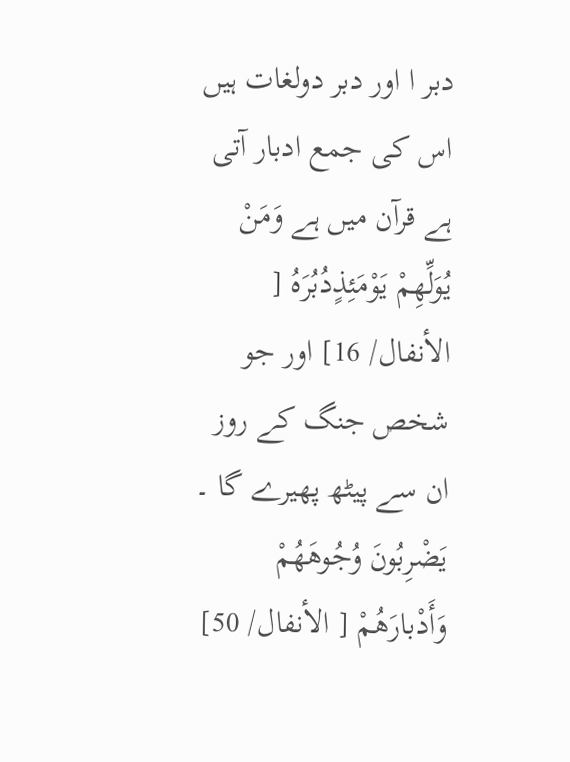دبر ا اور دبر دولغات ہیں اس کی جمع ادبار آتی ہے قرآن میں ہے وَمَنْ يُوَلِّهِمْ يَوْمَئِذٍدُبُرَهُ [ الأنفال/ 16] اور جو شخص جنگ کے روز ان سے پیٹھ پھیرے گا ۔ يَضْرِبُونَ وُجُوهَهُمْ وَأَدْبارَهُمْ [ الأنفال/ 50]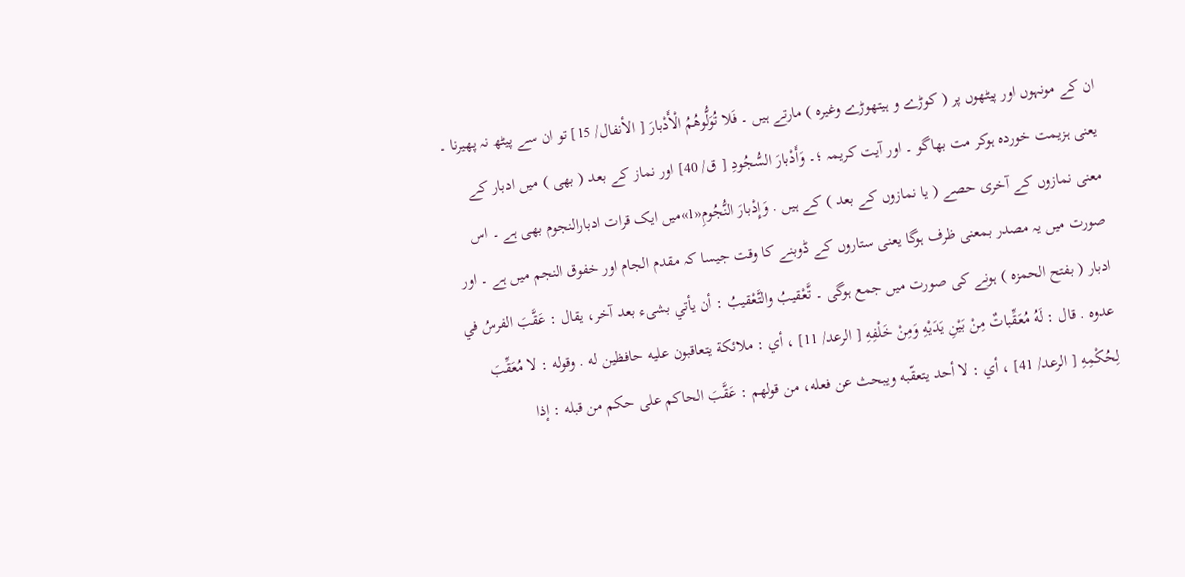ان کے مونہوں اور پیٹھوں پر ( کوڑے و ہیتھوڑے وغیرہ ) مارتے ہیں ۔ فَلا تُوَلُّوهُمُ الْأَدْبارَ [ الأنفال/ 15] تو ان سے پیٹھ نہ پھیرنا ۔ یعنی ہزیمت خوردہ ہوکر مت بھاگو ۔ اور آیت کریمہ ؛۔ وَأَدْبارَ السُّجُودِ [ ق/ 40] اور نماز کے بعد ( بھی ) میں ادبار کے معنی نمازوں کے آخری حصے ( یا نمازوں کے بعد ) کے ہیں . وَإِدْبارَ النُّجُومِ«1»میں ایک قرات ادبارالنجوم بھی ہے ۔ اس صورت میں یہ مصدر بمعنی ظرف ہوگا یعنی ستاروں کے ڈوبنے کا وقت جیسا کہ مقدم الجام اور خفوق النجم میں ہے ۔ اور ادبار ( بفتح الحمزہ ) ہونے کی صورت میں جمع ہوگی ۔ تَّعْقيبُ والتَّعْقيبُ : أن يأتي بشیء بعد آخر، يقال : عَقَّبَ الفرسُ في عدوه . قال : لَهُ مُعَقِّباتٌ مِنْ بَيْنِ يَدَيْهِ وَمِنْ خَلْفِهِ [ الرعد/ 11] ، أي : ملائكة يتعاقبون عليه حافظین له . وقوله : لا مُعَقِّبَ لِحُكْمِهِ [ الرعد/ 41] ، أي : لا أحد يتعقّبه ويبحث عن فعله، من قولهم : عَقَّبَ الحاکم علی حکم من قبله : إذا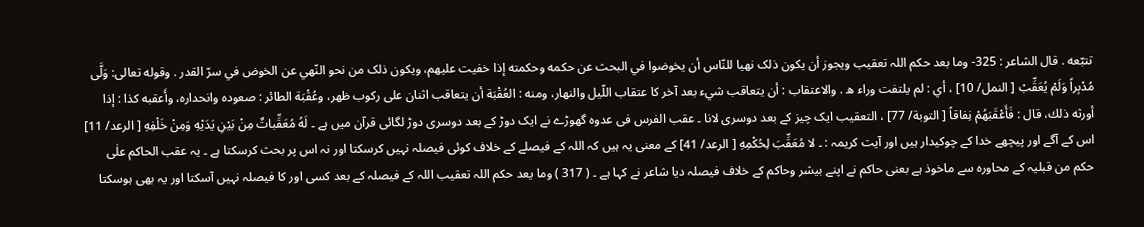تتبّعه . قال الشاعر : 325- وما بعد حکم اللہ تعقیب ويجوز أن يكون ذلک نهيا للنّاس أن يخوضوا في البحث عن حكمه وحکمته إذا خفیت عليهم، ويكون ذلک من نحو النّهي عن الخوض في سرّ القدر . وقوله تعالی: وَلَّى مُدْبِراً وَلَمْ يُعَقِّبْ [ النمل/ 10] ، أي : لم يلتفت وراء ه . والاعتقاب : أن يتعاقب شيء بعد آخر کا عتقاب اللّيل والنهار، ومنه : العُقْبَة أن يتعاقب اثنان علی رکوب ظهر، وعُقْبَة الطائر : صعوده وانحداره، وأَعقبه كذا : إذا أورثه ذلك، قال : فَأَعْقَبَهُمْ نِفاقاً [ التوبة/ 77] ، التعقیب ایک چیز کے بعد دوسری لانا ۔ عقب الفرس فی عدوہ گھوڑے نے ایک دوڑ کے بعد دوسری دوڑ لگائی قرآن میں ہے ۔ لَهُ مُعَقِّباتٌ مِنْ بَيْنِ يَدَيْهِ وَمِنْ خَلْفِهِ [ الرعد/ 11] اس کے آگے اور پیچھے خدا کے چوکیدار ہیں اور آیت کریمہ : ۔ لا مُعَقِّبَ لِحُكْمِهِ [ الرعد/ 41] کے معنی یہ ہیں کہ اللہ کے فیصلے کے خلاف کوئی فیصلہ نہیں کرسکتا اور نہ اس پر بحث کرسکتا ہے ۔ یہ عقب الحاکم علٰی حکم من قبلیہ کے محاورہ سے ماخوذ ہے بعنی حاکم نے اپنے بیشر وحاکم کے خلاف فیصلہ دیا شاعر نے کہا ہے ۔ ( 317 ) وما یعد حکم اللہ تعقیب اللہ کے فیصلہ کے بعد کسی اور کا فیصلہ نہیں آسکتا اور یہ بھی ہوسکتا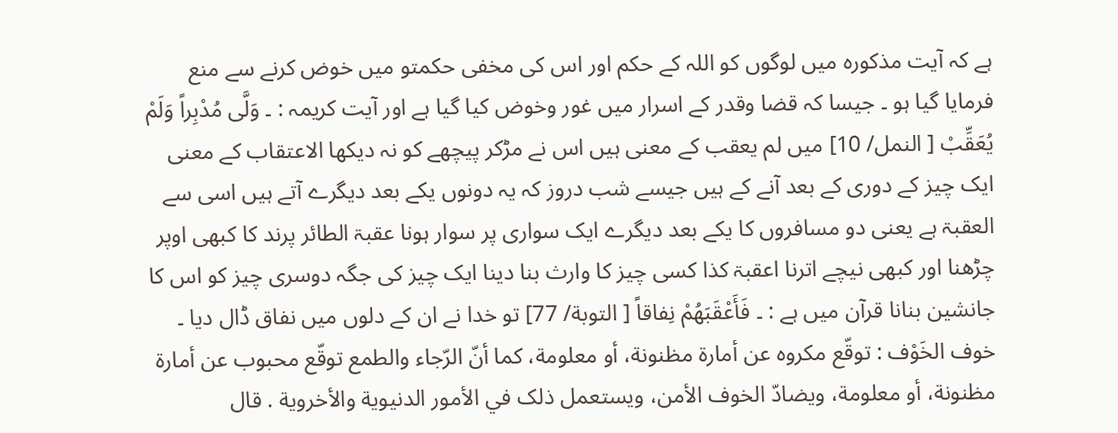ہے کہ آیت مذکورہ میں لوگوں کو اللہ کے حکم اور اس کی مخفی حکمتو میں خوض کرنے سے منع فرمایا گیا ہو ۔ جیسا کہ قضا وقدر کے اسرار میں غور وخوض کیا گیا ہے اور آیت کریمہ : ۔ وَلَّى مُدْبِراً وَلَمْ يُعَقِّبْ [ النمل/ 10] میں لم یعقب کے معنی ہیں اس نے مڑکر پیچھے کو نہ دیکھا الاعتقاب کے معنی ایک چیز کے دوری کے بعد آنے کے ہیں جیسے شب دروز کہ یہ دونوں یکے بعد دیگرے آتے ہیں اسی سے العقبۃ ہے یعنی دو مسافروں کا یکے بعد دیگرے ایک سواری پر سوار ہونا عقبۃ الطائر پرند کا کبھی اوپر چڑھنا اور کبھی نیچے اترنا اعقبۃ کذا کسی چیز کا وارث بنا دینا ایک چیز کی جگہ دوسری چیز کو اس کا جانشین بنانا قرآن میں ہے : ۔ فَأَعْقَبَهُمْ نِفاقاً [ التوبة/ 77] تو خدا نے ان کے دلوں میں نفاق ڈال دیا ۔ خوف الخَوْف : توقّع مکروه عن أمارة مظنونة، أو معلومة، كما أنّ الرّجاء والطمع توقّع محبوب عن أمارة مظنونة، أو معلومة، ويضادّ الخوف الأمن، ويستعمل ذلک في الأمور الدنیوية والأخروية . قال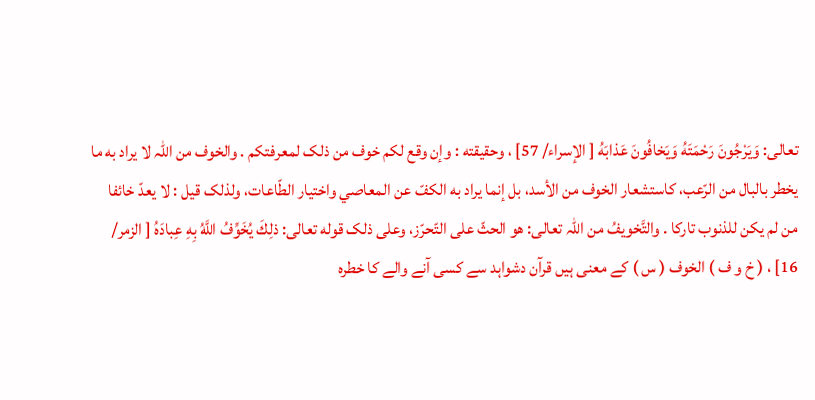تعالی: وَيَرْجُونَ رَحْمَتَهُ وَيَخافُونَ عَذابَهُ [ الإسراء/ 57] ، وحقیقته : وإن وقع لکم خوف من ذلک لمعرفتکم . والخوف من اللہ لا يراد به ما يخطر بالبال من الرّعب، کاستشعار الخوف من الأسد، بل إنما يراد به الكفّ عن المعاصي واختیار الطّاعات، ولذلک قيل : لا يعدّ خائفا من لم يكن للذنوب تارکا . والتَّخویفُ من اللہ تعالی: هو الحثّ علی التّحرّز، وعلی ذلک قوله تعالی: ذلِكَ يُخَوِّفُ اللَّهُ بِهِ عِبادَهُ [ الزمر/ 16] ، ( خ و ف ) الخوف ( س ) کے معنی ہیں قرآن دشواہد سے کسی آنے والے کا خطرہ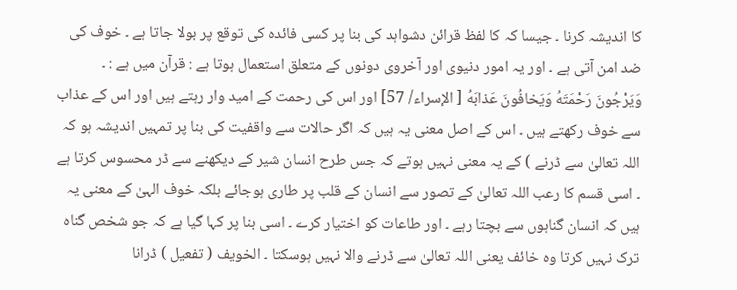کا اندیشہ کرنا ۔ جیسا کہ کا لفظ قرائن دشواہد کی بنا پر کسی فائدہ کی توقع پر بولا جاتا ہے ۔ خوف کی ضد امن آتی ہے ۔ اور یہ امور دنیوی اور آخروی دونوں کے متعلق استعمال ہوتا ہے : قرآن میں ہے : ۔ وَيَرْجُونَ رَحْمَتَهُ وَيَخافُونَ عَذابَهُ [ الإسراء/ 57] اور اس کی رحمت کے امید وار رہتے ہیں اور اس کے عذاب سے خوف رکھتے ہیں ۔ اس کے اصل معنی یہ ہیں کہ اگر حالات سے واقفیت کی بنا پر تمہیں اندیشہ ہو کہ اللہ تعالیٰ سے ڈرنے ) کے یہ معنی نہیں ہوتے کہ جس طرح انسان شیر کے دیکھنے سے ڈر محسوس کرتا ہے ۔ اسی قسم کا رعب اللہ تعالیٰ کے تصور سے انسان کے قلب پر طاری ہوجائے بلکہ خوف الہیٰ کے معنی یہ ہیں کہ انسان گناہوں سے بچتا رہے ۔ اور طاعات کو اختیار کرے ۔ اسی بنا پر کہا گیا ہے کہ جو شخص گناہ ترک نہیں کرتا وہ خائف یعنی اللہ تعالیٰ سے ڈرنے والا نہیں ہوسکتا ۔ الخویف ( تفعیل ) ڈرانا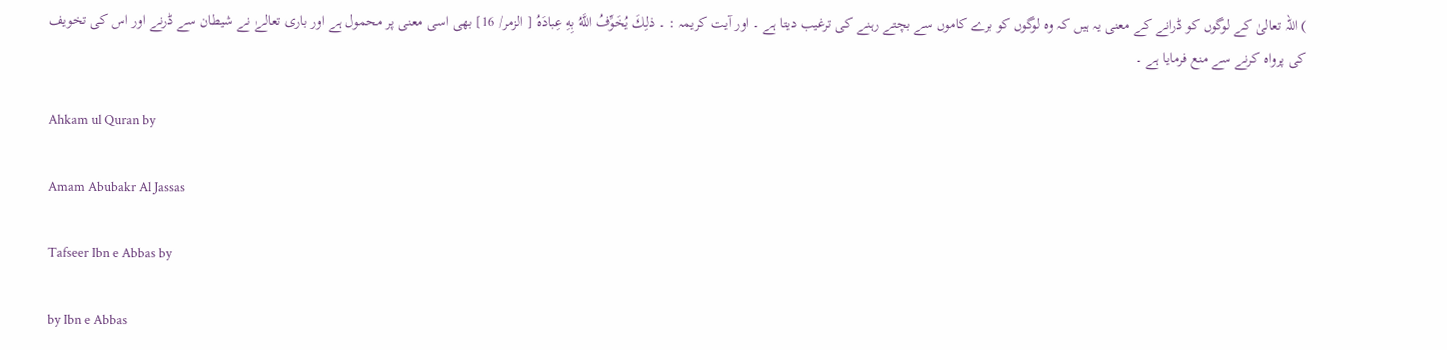) اللہ تعالیٰ کے لوگوں کو ڈرانے کے معنی یہ ہیں کہ وہ لوگوں کو برے کاموں سے بچتے رہنے کی ترغیب دیتا ہے ۔ اور آیت کریمہ : ۔ ذلِكَ يُخَوِّفُ اللَّهُ بِهِ عِبادَهُ [ الزمر/ 16] بھی اسی معنی پر محمول ہے اور باری تعالےٰ نے شیطان سے ڈرنے اور اس کی تخویف کی پرواہ کرنے سے منع فرمایا ہے ۔

Ahkam ul Quran by

Amam Abubakr Al Jassas

Tafseer Ibn e Abbas by

by Ibn e Abbas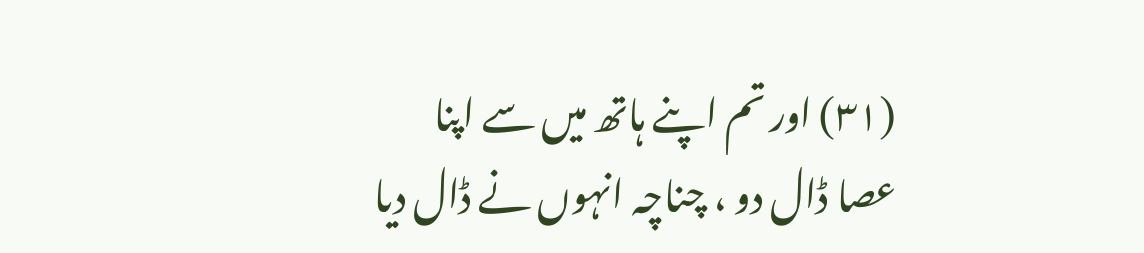(٣١) اور تم اپنے ہاتھ میں سے اپنا عصا ڈال دو ، چناچہ انہوں نے ڈال دیا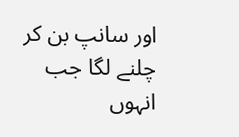اور سانپ بن کر چلنے لگا جب انہوں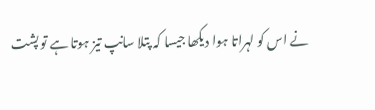نے اس کو لہراتا ہوا دیکھا جیسا کہ پتلا سانپ تیز ہوتا ہے تو پشت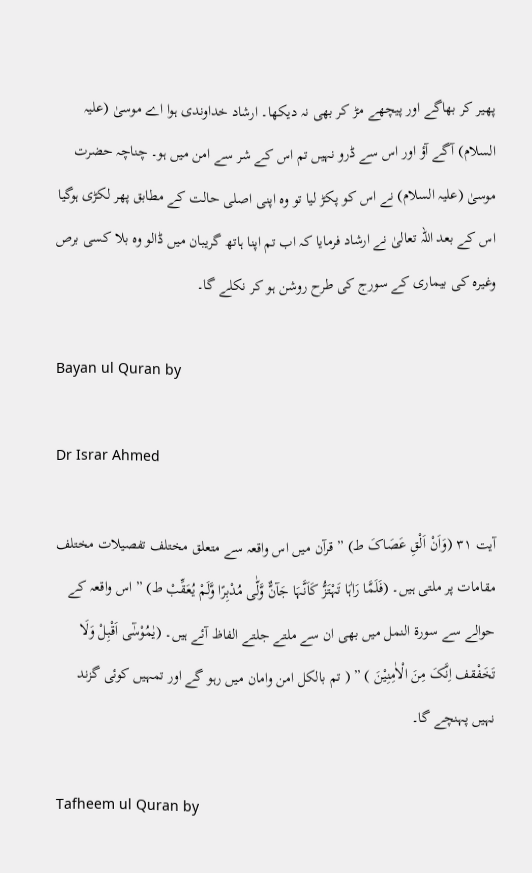پھیر کر بھاگے اور پیچھے مڑ کر بھی نہ دیکھا۔ ارشاد خداوندی ہوا اے موسیٰ (علیہ السلام) آگے آؤ اور اس سے ڈرو نہیں تم اس کے شر سے امن میں ہو۔ چناچہ حضرت موسیٰ (علیہ السلام) نے اس کو پکڑ لیا تو وہ اپنی اصلی حالت کے مطابق پھر لکڑی ہوگیا اس کے بعد اللہ تعالیٰ نے ارشاد فرمایا کہ اب تم اپنا ہاتھ گریبان میں ڈالو وہ بلا کسی برص وغیرہ کی بیماری کے سورج کی طرح روشن ہو کر نکلے گا۔

Bayan ul Quran by

Dr Israr Ahmed

آیت ٣١ (وَاَنْ اَلْقِ عَصَاکَ ط) ” قرآن میں اس واقعہ سے متعلق مختلف تفصیلات مختلف مقامات پر ملتی ہیں۔ (فَلَمَّا رَاٰہَا تَہْتَزُّ کَاَنَّہَا جَآنٌّ وَّلّٰی مُدْبِرًا وَّلَمْ یُعَقِّبْ ط) ” اس واقعہ کے حوالے سے سورة النمل میں بھی ان سے ملتے جلتے الفاظ آئے ہیں۔ (یٰمُوْسٰٓی اَقْبِلْ وَلَا تَخَفْقف اِنَّکَ مِنَ الْاٰمِنِیْنَ ) ” ( تم بالکل امن وامان میں رہو گے اور تمہیں کوئی گزند نہیں پہنچے گا۔

Tafheem ul Quran by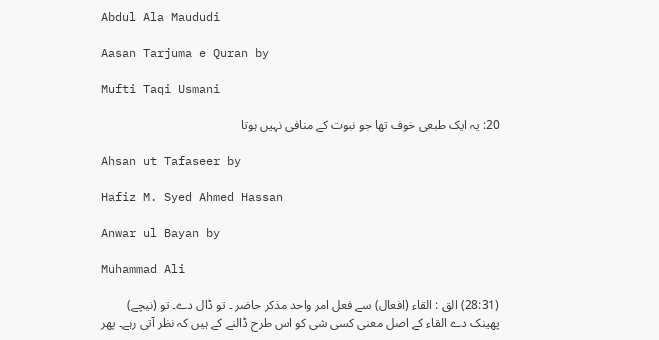Abdul Ala Maududi

Aasan Tarjuma e Quran by

Mufti Taqi Usmani

20: یہ ایک طبعی خوف تھا جو نبوت کے منافی نہیں ہوتا

Ahsan ut Tafaseer by

Hafiz M. Syed Ahmed Hassan

Anwar ul Bayan by

Muhammad Ali

(28:31) الق : القاء (افعال) سے فعل امر واحد مذکر حاضر ۔ تو ڈال دے۔ تو (نیچے) پھینک دے القاء کے اصل معنی کسی شی کو اس طرح ڈالنے کے ہیں کہ نظر آتی رہے۔ پھر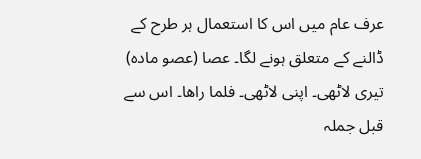عرف عام میں اس کا استعمال ہر طرح کے ڈالنے کے متعلق ہونے لگا۔ عصا (عصو مادہ) تیری لاٹھی۔ اپنی لاٹھی۔ فلما راھا۔ اس سے قبل جملہ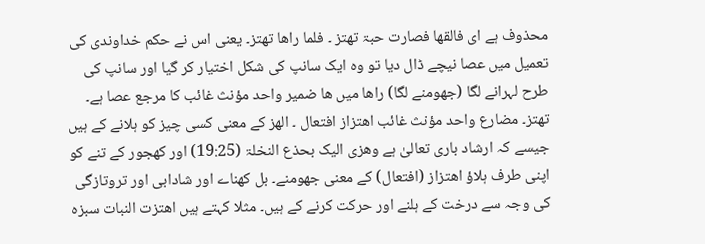محذوف ہے ای فالقھا فصارت حبۃ تھتز ۔ فلما راھا تھتز۔ یعنی اس نے حکم خداوندی کی تعمیل میں عصا نیچے ڈال دیا تو وہ ایک سانپ کی شکل اختیار کر گیا اور سانپ کی طرح لہرانے لگا (جھومنے لگا) راھا میں ھا ضمیر واحد مؤنث غائب کا مرجع عصا ہے۔ تھتز۔ مضارع واحد مؤنث غائب اھتزاز افتعال ۔ الھز کے معنی کسی چیز کو ہلانے کے ہیں جیسے کہ ارشاد باری تعالیٰ ہے وھزی الیک بحذع النخلۃ (19:25) اور کھجور کے تنے کو اپنی طرف ہلاؤ اھتزاز (افتعال) کے معنی جھومنے۔ بل کھناے اور شادابی اور تروتازگی کی وجہ سے درخت کے ہلنے اور حرکت کرنے کے ہیں۔ مثلا کہتے ہیں اھتزت النبات سبزہ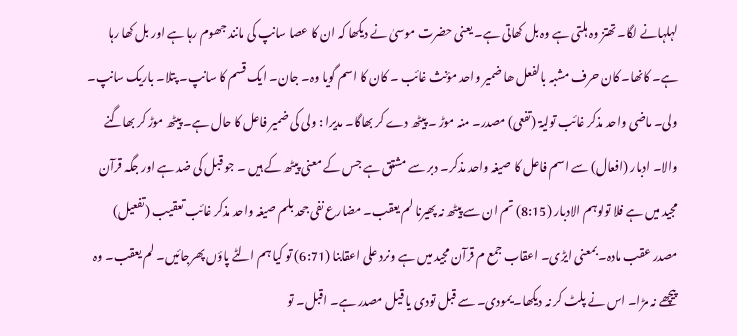لہلہانے لگا۔ تھتز وہ ہلتی ہے وہ بل کھاتی ہے۔ یعنی حضرت موسیٰ نے دیکھا کہ ان کا عصا سانپ کی مانند جھوم رہا ہے اور بل کھا رہا ہے۔ کانھا۔ کان حرف مشبہ بالفعل ھا ضمیر واحد مؤنث غائب ۔ کان کا اسم گویا وہ۔ جان۔ ایک قسم کا سانپ۔ پتلا۔ باریک سانپ۔ ولی۔ ماضی واحد مذکر غائب تولیۃ (تفعی) مصدر۔ منہ موڑ ۔ پیٹھ دے کر بھاگا۔ مدیرا : ولی کی ضمیر فاعل کا حال ہے۔ پیٹھ موڑ کر بھاگنے والا۔ ادبار (افعال) سے اسم فاعل کا صیغہ واحد مذکر۔ دبر سے مشتق ہے جس کے معنی پیٹھ کے ہیں ۔ جو قبل کی ضد ہے اور جگہ قرآن مجید میں ہے فلا تولوہم الادبار (8:15) تم ان سے پیٹھ نہ پھیرنا لم یعقب۔ مضارع نفی جحد بلم صیغہ واحد مذکر غائب تعقیب (تفعیل) مصدر عقب مادہ۔ بمعنی ایڑی۔ اعقاب جمع م قرآن مجید میں ہے ونرد علی اعقابنا (6:71) تو کیا ہم الٹے پاؤں پھرجائیں۔ لم یعقب۔ وہ پیچھے نہ مڑا۔ اس نے پلٹ کر نہ دیکھا۔ یمودی۔ سے قبل تودی یا قیل مصدر ہے۔ اقبل۔ تو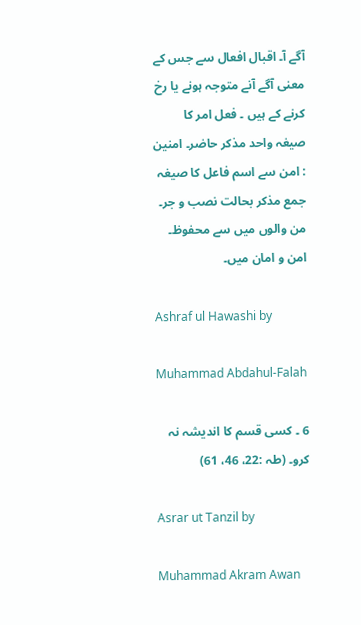آگے آ۔ اقبال افعال سے جس کے معنی آگے آنے متوجہ ہونے یا رخ کرنے کے ہیں ۔ فعل امر کا صیغہ واحد مذکر حاضر۔ امنین : امن سے اسم فاعل کا صیغہ جمع مذکر بحالت نصب و جر۔ من والوں میں سے محفوظ۔ امن و امان میں۔

Ashraf ul Hawashi by

Muhammad Abdahul-Falah

6 ۔ کسی قسم کا اندیشہ نہ کرو۔ (طہ :22، 46، 61)

Asrar ut Tanzil by

Muhammad Akram Awan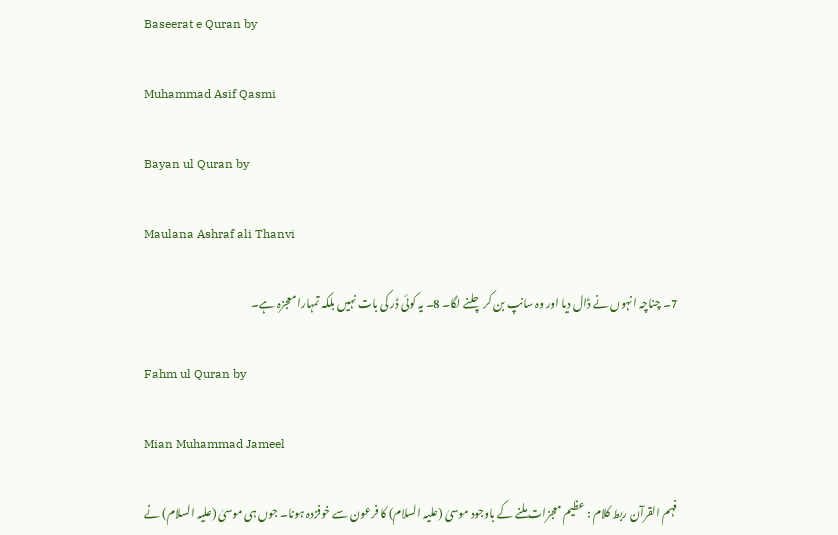Baseerat e Quran by

Muhammad Asif Qasmi

Bayan ul Quran by

Maulana Ashraf ali Thanvi

7۔ چناچہ انہوں نے ڈال دیا اور وہ سانپ بن کر چلنے لگا۔ 8۔ یہ کوئی ڈر کی بات نہیں بلکہ تمہارا معجزہ ہے۔

Fahm ul Quran by

Mian Muhammad Jameel

فہم القرآن ربط کلام : عظیم معجزات ملنے کے باوجود موسیٰ (علیہ السلام) کا فرعون سے خوفزدہ ہونا۔ جوں ہی موسیٰ (علیہ السلام) نے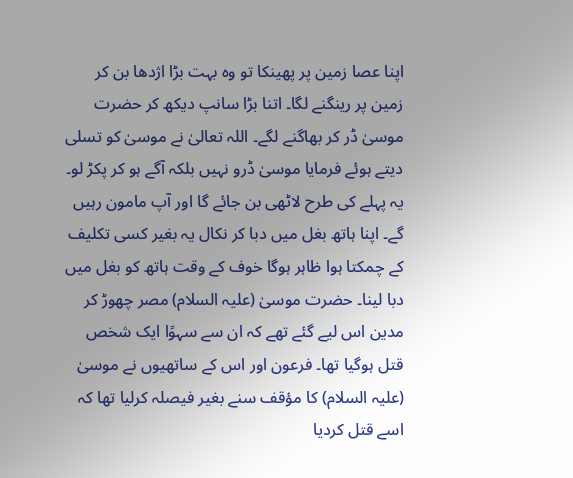اپنا عصا زمین پر پھینکا تو وہ بہت بڑا اژدھا بن کر زمین پر رینگنے لگا۔ اتنا بڑا سانپ دیکھ کر حضرت موسیٰ ڈر کر بھاگنے لگے۔ اللہ تعالیٰ نے موسیٰ کو تسلی دیتے ہوئے فرمایا موسیٰ ڈرو نہیں بلکہ آگے ہو کر پکڑ لو۔ یہ پہلے کی طرح لاٹھی بن جائے گا اور آپ مامون رہیں گے۔ اپنا ہاتھ بغل میں دبا کر نکال یہ بغیر کسی تکلیف کے چمکتا ہوا ظاہر ہوگا خوف کے وقت ہاتھ کو بغل میں دبا لینا۔ حضرت موسیٰ (علیہ السلام) مصر چھوڑ کر مدین اس لیے گئے تھے کہ ان سے سہوًا ایک شخص قتل ہوگیا تھا۔ فرعون اور اس کے ساتھیوں نے موسیٰ (علیہ السلام) کا مؤقف سنے بغیر فیصلہ کرلیا تھا کہ اسے قتل کردیا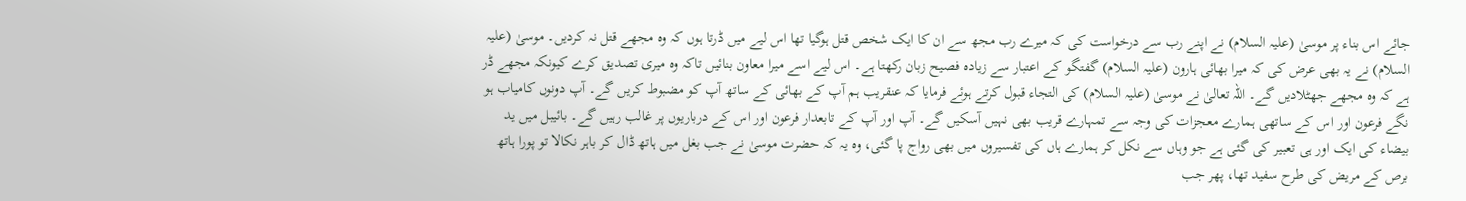جائے اس بناء پر موسیٰ (علیہ السلام) نے اپنے رب سے درخواست کی کہ میرے رب مجھ سے ان کا ایک شخص قتل ہوگیا تھا اس لیے میں ڈرتا ہوں کہ وہ مجھے قتل نہ کردیں۔ موسیٰ (علیہ السلام) نے یہ بھی عرض کی کہ میرا بھائی ہارون (علیہ السلام) گفتگو کے اعتبار سے زیادہ فصیح زبان رکھتا ہے۔ اس لیے اسے میرا معاون بنائیں تاکہ وہ میری تصدیق کرے کیونکہ مجھے ڈر ہے کہ وہ مجھے جھٹلادیں گے۔ اللہ تعالیٰ نے موسیٰ (علیہ السلام) کی التجاء قبول کرتے ہوئے فرمایا کہ عنقریب ہم آپ کے بھائی کے ساتھ آپ کو مضبوط کریں گے۔ آپ دونوں کامیاب ہو نگے فرعون اور اس کے ساتھی ہمارے معجزات کی وجہ سے تمہارے قریب بھی نہیں آسکیں گے۔ آپ اور آپ کے تابعدار فرعون اور اس کے درباریوں پر غالب رہیں گے۔ بائیبل میں ید بیضاء کی ایک اور ہی تعبیر کی گئی ہے جو وہاں سے نکل کر ہمارے ہاں کی تفسیروں میں بھی رواج پا گئی، وہ یہ کہ حضرت موسیٰ نے جب بغل میں ہاتھ ڈال کر باہر نکالا تو پورا ہاتھ برص کے مریض کی طرح سفید تھا، پھر جب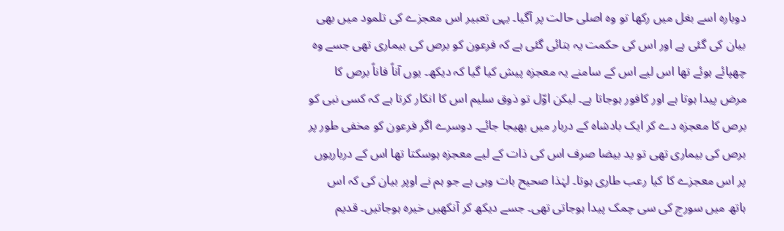دوبارہ اسے بغل میں رکھا تو وہ اصلی حالت پر آگیا۔ یہی تعبیر اس معجزے کی تلمود میں بھی بیان کی گئی ہے اور اس کی حکمت یہ بتائی گئی ہے کہ فرعون کو برص کی بیماری تھی جسے وہ چھپائے ہوئے تھا اس لیے اس کے سامنے یہ معجزہ پیش کیا گیا کہ دیکھ۔ یوں آناً فاناً برص کا مرض پیدا ہوتا ہے اور کافور ہوجاتا ہے۔ لیکن اوّل تو ذوق سلیم اس کا انکار کرتا ہے کہ کسی نبی کو برص کا معجزہ دے کر ایک بادشاہ کے دربار میں بھیجا جائے۔ دوسرے اگر فرعون کو مخفی طور پر برص کی بیماری تھی تو ید بیضا صرف اس کی ذات کے لیے معجزہ ہوسکتا تھا اس کے درباریوں پر اس معجزے کا کیا رعب طاری ہوتا۔ لہٰذا صحیح بات وہی ہے جو ہم نے اوپر بیان کی کہ اس ہاتھ میں سورج کی سی چمک پیدا ہوجاتی تھی۔ جسے دیکھ کر آنکھیں خیرہ ہوجاتیں۔ قدیم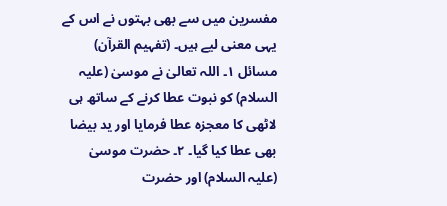مفسرین میں سے بھی بہتوں نے اس کے یہی معنی لیے ہیں۔ (تفہیم القرآن) مسائل ١۔ اللہ تعالیٰ نے موسیٰ (علیہ السلام) کو نبوت عطا کرنے کے ساتھ ہی لاٹھی کا معجزہ عطا فرمایا اور ید بیضا بھی عطا کیا گیا۔ ٢۔ حضرت موسیٰ (علیہ السلام) اور حضرت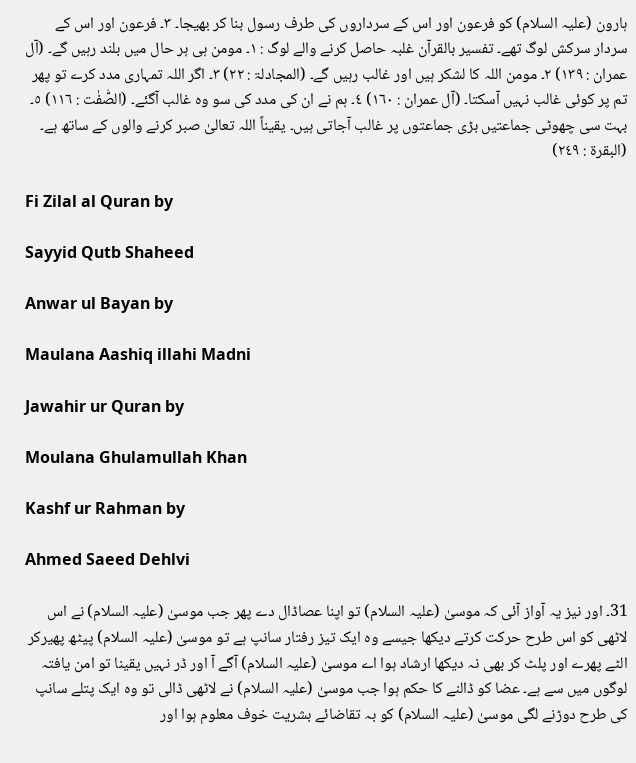ہارون (علیہ السلام) کو فرعون اور اس کے سرداروں کی طرف رسول بنا کر بھیجا۔ ٣۔ فرعون اور اس کے سردار سرکش لوگ تھے۔ تفسیر بالقرآن غلبہ حاصل کرنے والے لوگ : ١۔ مومن ہی ہر حال میں بلند رہیں گے۔ (آل عمران : ١٣٩) ٢۔ مومن اللہ کا لشکر ہیں اور غالب رہیں گے۔ (المجادلۃ : ٢٢) ٣۔ اگر اللہ تمہاری مدد کرے تو پھر تم پر کوئی غالب نہیں آسکتا۔ (آل عمران : ١٦٠) ٤۔ ہم نے ان کی مدد کی سو وہ غالب آگئے۔ (الصّٰفٰت : ١١٦) ٥۔ بہت سی چھوٹی جماعتیں بڑی جماعتوں پر غالب آجاتی ہیں۔ یقیناً اللہ تعالیٰ صبر کرنے والوں کے ساتھ ہے۔ (البقرۃ : ٢٤٩)

Fi Zilal al Quran by

Sayyid Qutb Shaheed

Anwar ul Bayan by

Maulana Aashiq illahi Madni

Jawahir ur Quran by

Moulana Ghulamullah Khan

Kashf ur Rahman by

Ahmed Saeed Dehlvi

31۔ اور نیز یہ آواز آئی کہ موسیٰ (علیہ السلام) تو اپنا عصاڈال دے پھر جب موسیٰ (علیہ السلام) نے اس لاٹھی کو اس طرح حرکت کرتے دیکھا جیسے وہ ایک تیز رفتار سانپ ہے تو موسیٰ (علیہ السلام) پیٹھ پھیرکر الٹے پھرے اور پلٹ کر بھی نہ دیکھا ارشاد ہوا اے موسیٰ (علیہ السلام) آگے آ اور ڈر نہیں یقینا تو امن یافتہ لوگوں میں سے ہے۔ عضا کو ڈالنے کا حکم ہوا جب موسیٰ (علیہ السلام) نے لاٹھی ڈالی تو وہ ایک پتلے سانپ کی طرح دوڑنے لگی موسیٰ (علیہ السلام) کو بہ تقاضائے بشریت خوف معلوم ہوا اور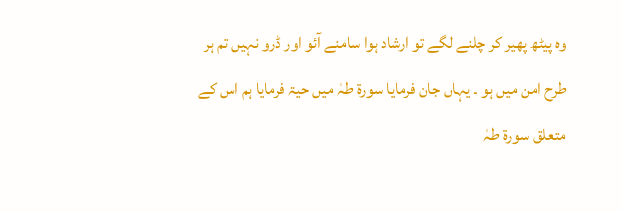وہ پیٹھ پھیر کر چلنے لگے تو ارشاد ہوا سامنے آئو اور ڈرو نہیں تم ہر طرح امن میں ہو ۔ یہاں جان فرمایا سورة طہٰ میں حیۃ فرمایا ہم اس کے متعلق سورة طہٰ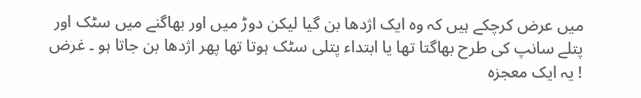میں عرض کرچکے ہیں کہ وہ ایک اژدھا بن گیا لیکن دوڑ میں اور بھاگنے میں سٹک اور پتلے سانپ کی طرح بھاگتا تھا یا ابتداء پتلی سٹک ہوتا تھا پھر اژدھا بن جاتا ہو ۔ غرض ! یہ ایک معجزہ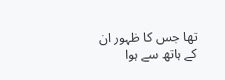تھا جس کا ظہور ان کے ہاتھ سے ہوا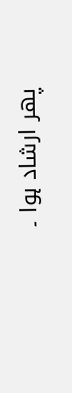پھر ارشاد ہوا ۔